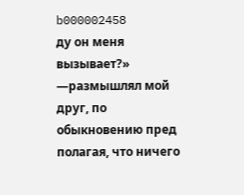b000002458
ду он меня вызывает?» —размышлял мой друг, по обыкновению пред полагая, что ничего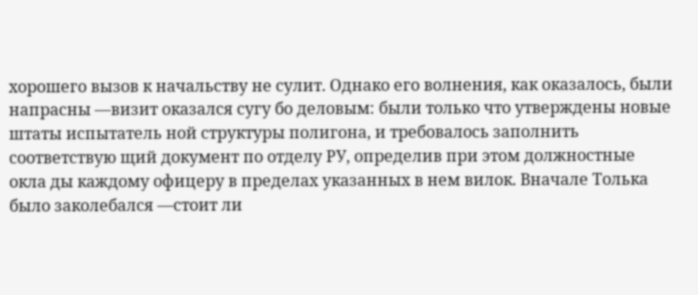хорошего вызов к начальству не сулит. Однако его волнения, как оказалось, были напрасны —визит оказался сугу бо деловым: были только что утверждены новые штаты испытатель ной структуры полигона, и требовалось заполнить соответствую щий документ по отделу РУ, определив при этом должностные окла ды каждому офицеру в пределах указанных в нем вилок. Вначале Толька было заколебался —стоит ли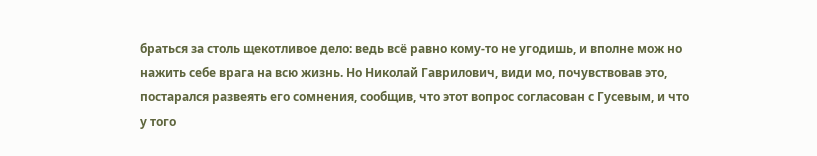браться за столь щекотливое дело: ведь всё равно кому-то не угодишь, и вполне мож но нажить себе врага на всю жизнь. Но Николай Гаврилович, види мо, почувствовав это, постарался развеять его сомнения, сообщив, что этот вопрос согласован с Гусевым, и что у того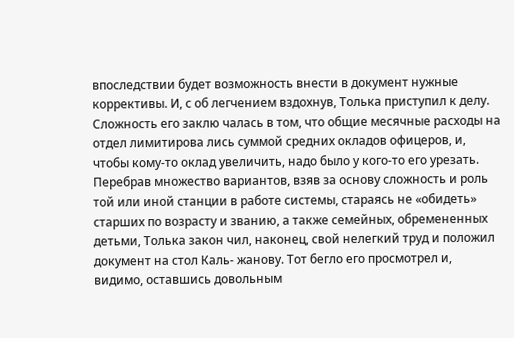впоследствии будет возможность внести в документ нужные коррективы. И, с об легчением вздохнув, Толька приступил к делу. Сложность его заклю чалась в том, что общие месячные расходы на отдел лимитирова лись суммой средних окладов офицеров, и, чтобы кому-то оклад увеличить, надо было у кого-то его урезать. Перебрав множество вариантов, взяв за основу сложность и роль той или иной станции в работе системы, стараясь не «обидеть» старших по возрасту и званию, а также семейных, обремененных детьми, Толька закон чил, наконец, свой нелегкий труд и положил документ на стол Каль- жанову. Тот бегло его просмотрел и, видимо, оставшись довольным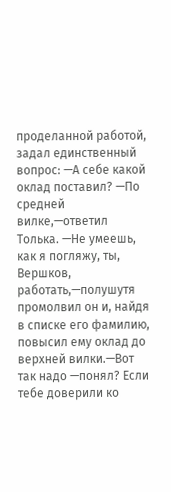проделанной работой, задал единственный вопрос: —А себе какой оклад поставил? —По средней вилке,—ответил Толька. —Не умеешь, как я погляжу, ты, Вершков, работать,—полушутя промолвил он и, найдя в списке его фамилию, повысил ему оклад до верхней вилки.—Вот так надо —понял? Если тебе доверили ко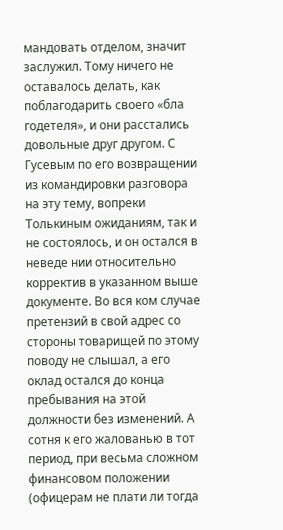мандовать отделом, значит заслужил. Тому ничего не оставалось делать, как поблагодарить своего «бла годетеля», и они расстались довольные друг другом. С Гусевым по его возвращении из командировки разговора на эту тему, вопреки Толькиным ожиданиям, так и не состоялось, и он остался в неведе нии относительно корректив в указанном выше документе. Во вся ком случае претензий в свой адрес со стороны товарищей по этому поводу не слышал, а его оклад остался до конца пребывания на этой должности без изменений. А сотня к его жалованью в тот период, при весьма сложном финансовом положении (офицерам не плати ли тогда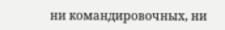ни командировочных, ни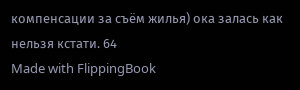компенсации за съём жилья) ока залась как нельзя кстати. 64
Made with FlippingBook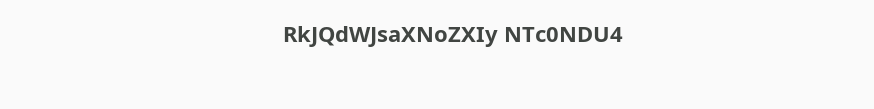RkJQdWJsaXNoZXIy NTc0NDU4